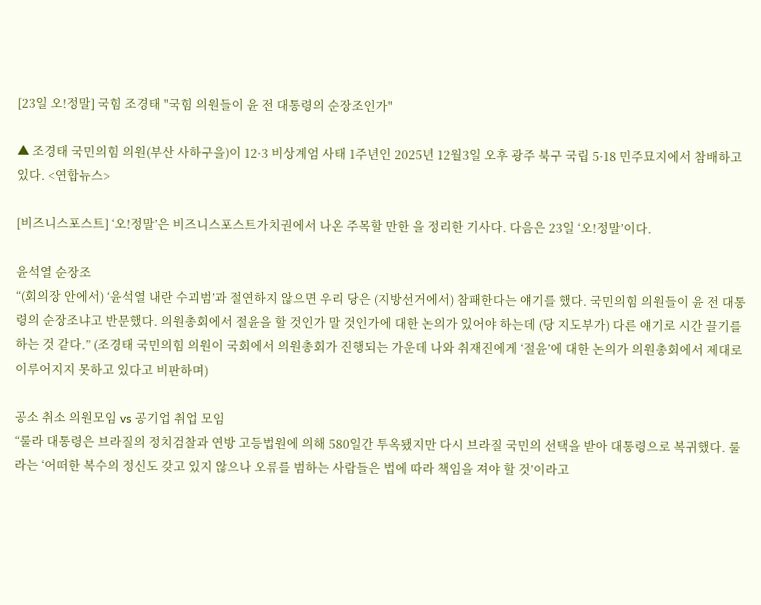[23일 오!정말] 국힘 조경태 "국힘 의원들이 윤 전 대통령의 순장조인가"

▲ 조경태 국민의힘 의원(부산 사하구을)이 12·3 비상계엄 사태 1주년인 2025년 12월3일 오후 광주 북구 국립 5·18 민주묘지에서 참배하고 있다. <연합뉴스>

[비즈니스포스트] ‘오!정말’은 비즈니스포스트가치권에서 나온 주목할 만한 을 정리한 기사다. 다음은 23일 ‘오!정말’이다.

윤석열 순장조
“(회의장 안에서) ‘윤석열 내란 수괴범’과 절연하지 않으면 우리 당은 (지방선거에서) 참패한다는 얘기를 했다. 국민의힘 의원들이 윤 전 대통령의 순장조냐고 반문했다. 의원총회에서 절윤을 할 것인가 말 것인가에 대한 논의가 있어야 하는데 (당 지도부가) 다른 얘기로 시간 끌기를 하는 것 같다.” (조경태 국민의힘 의원이 국회에서 의원총회가 진행되는 가운데 나와 취재진에게 ‘절윤’에 대한 논의가 의원총회에서 제대로 이루어지지 못하고 있다고 비판하며)

공소 취소 의원모임 vs 공기업 취업 모임
“룰라 대통령은 브라질의 정치검찰과 연방 고등법원에 의해 580일간 투옥됐지만 다시 브라질 국민의 선택을 받아 대통령으로 복귀했다. 룰라는 ‘어떠한 복수의 정신도 갖고 있지 않으나 오류를 범하는 사람들은 법에 따라 책임을 져야 할 것’이라고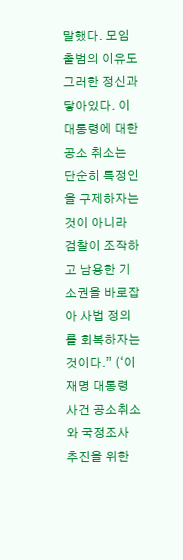말했다. 모임 출범의 이유도 그러한 정신과 닿아있다. 이 대통령에 대한 공소 취소는 단순히 특정인을 구제하자는 것이 아니라 검찰이 조작하고 남용한 기소권을 바로잡아 사법 정의를 회복하자는 것이다.” (‘이재명 대통령 사건 공소취소와 국정조사 추진을 위한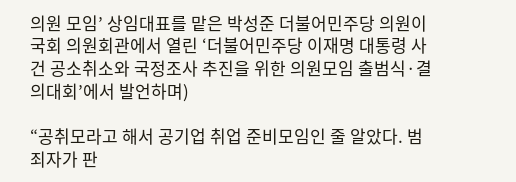의원 모임’ 상임대표를 맡은 박성준 더불어민주당 의원이 국회 의원회관에서 열린 ‘더불어민주당 이재명 대통령 사건 공소취소와 국정조사 추진을 위한 의원모임 출범식·결의대회’에서 발언하며)

“공취모라고 해서 공기업 취업 준비모임인 줄 알았다. 범죄자가 판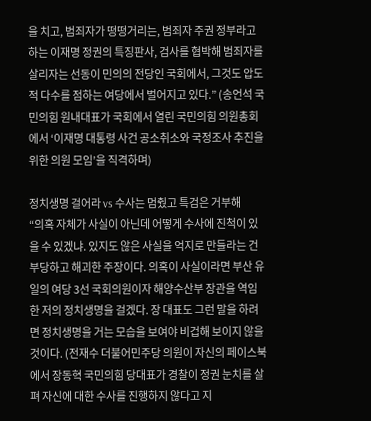을 치고, 범죄자가 떵떵거리는, 범죄자 주권 정부라고 하는 이재명 정권의 특징판사, 검사를 협박해 범죄자를 살리자는 선동이 민의의 전당인 국회에서, 그것도 압도적 다수를 점하는 여당에서 벌어지고 있다.” (송언석 국민의힘 원내대표가 국회에서 열린 국민의힘 의원총회에서 ‘이재명 대통령 사건 공소취소와 국정조사 추진을 위한 의원 모임’을 직격하며)

정치생명 걸어라 vs 수사는 멈췄고 특검은 거부해
“의혹 자체가 사실이 아닌데 어떻게 수사에 진척이 있을 수 있겠냐. 있지도 않은 사실을 억지로 만들라는 건 부당하고 해괴한 주장이다. 의혹이 사실이라면 부산 유일의 여당 3선 국회의원이자 해양수산부 장관을 역임한 저의 정치생명을 걸겠다. 장 대표도 그런 말을 하려면 정치생명을 거는 모습을 보여야 비겁해 보이지 않을 것이다. (전재수 더불어민주당 의원이 자신의 페이스북에서 장동혁 국민의힘 당대표가 경찰이 정권 눈치를 살펴 자신에 대한 수사를 진행하지 않다고 지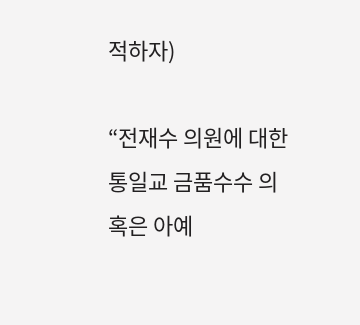적하자)

“전재수 의원에 대한 통일교 금품수수 의혹은 아예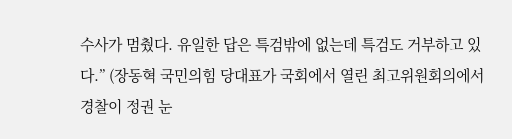수사가 멈췄다. 유일한 답은 특검밖에 없는데 특검도 거부하고 있다.” (장동혁 국민의힘 당대표가 국회에서 열린 최고위원회의에서 경찰이 정권 눈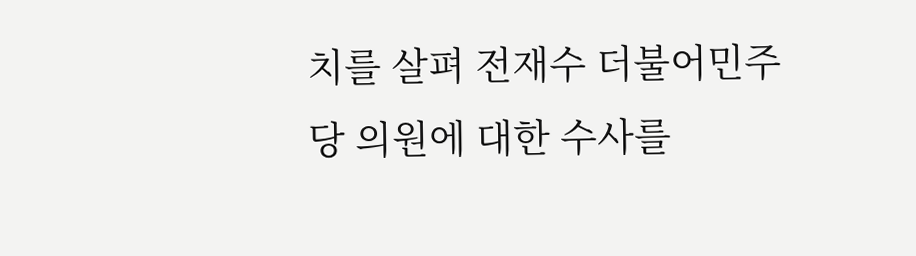치를 살펴 전재수 더불어민주당 의원에 대한 수사를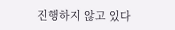진행하지 않고 있다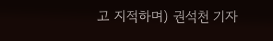고 지적하며) 권석천 기자